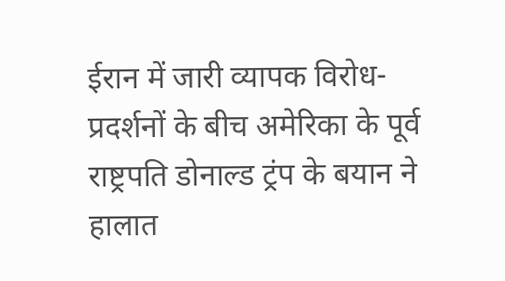ईरान में जारी व्यापक विरोध-प्रदर्शनों के बीच अमेरिका के पूर्व राष्ट्रपति डोनाल्ड ट्रंप के बयान ने हालात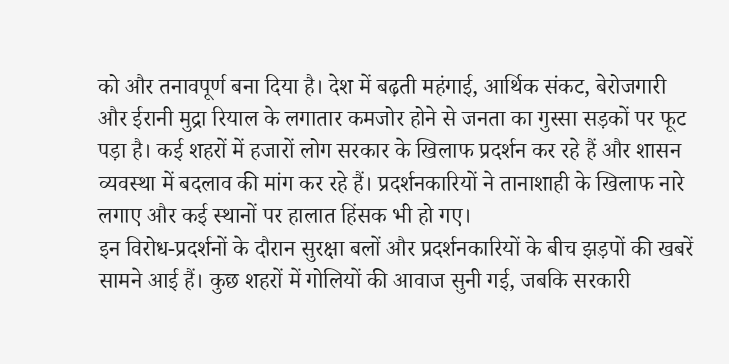को और तनावपूर्ण बना दिया है। देश में बढ़ती महंगाई, आर्थिक संकट, बेरोजगारी और ईरानी मुद्रा रियाल के लगातार कमजोर होने से जनता का गुस्सा सड़कों पर फूट पड़ा है। कई शहरों में हजारों लोग सरकार के खिलाफ प्रदर्शन कर रहे हैं और शासन व्यवस्था में बदलाव की मांग कर रहे हैं। प्रदर्शनकारियों ने तानाशाही के खिलाफ नारे लगाए और कई स्थानों पर हालात हिंसक भी हो गए।
इन विरोध-प्रदर्शनों के दौरान सुरक्षा बलों और प्रदर्शनकारियों के बीच झड़पों की खबरें सामने आई हैं। कुछ शहरों में गोलियों की आवाज सुनी गई, जबकि सरकारी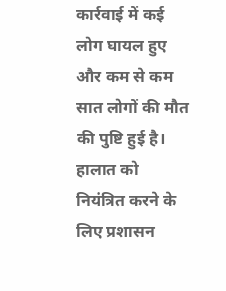कार्रवाई में कई लोग घायल हुए और कम से कम सात लोगों की मौत की पुष्टि हुई है। हालात को नियंत्रित करने के लिए प्रशासन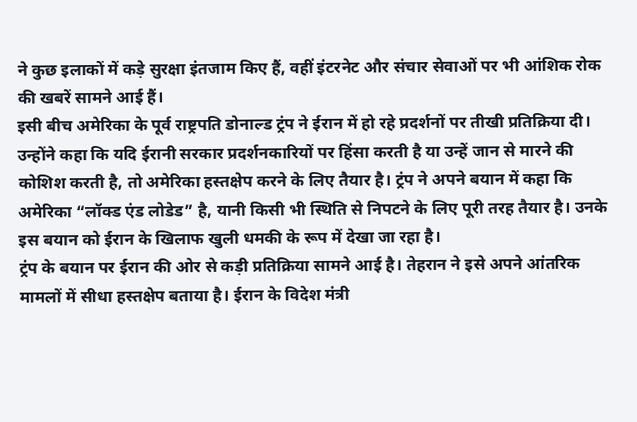ने कुछ इलाकों में कड़े सुरक्षा इंतजाम किए हैं, वहीं इंटरनेट और संचार सेवाओं पर भी आंशिक रोक की खबरें सामने आई हैं।
इसी बीच अमेरिका के पूर्व राष्ट्रपति डोनाल्ड ट्रंप ने ईरान में हो रहे प्रदर्शनों पर तीखी प्रतिक्रिया दी। उन्होंने कहा कि यदि ईरानी सरकार प्रदर्शनकारियों पर हिंसा करती है या उन्हें जान से मारने की कोशिश करती है, तो अमेरिका हस्तक्षेप करने के लिए तैयार है। ट्रंप ने अपने बयान में कहा कि अमेरिका “लॉक्ड एंड लोडेड” है, यानी किसी भी स्थिति से निपटने के लिए पूरी तरह तैयार है। उनके इस बयान को ईरान के खिलाफ खुली धमकी के रूप में देखा जा रहा है।
ट्रंप के बयान पर ईरान की ओर से कड़ी प्रतिक्रिया सामने आई है। तेहरान ने इसे अपने आंतरिक मामलों में सीधा हस्तक्षेप बताया है। ईरान के विदेश मंत्री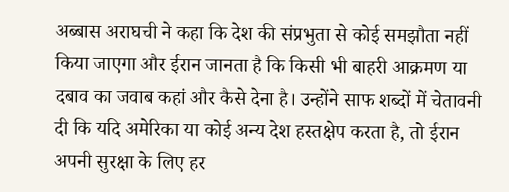अब्बास अराघची ने कहा कि देश की संप्रभुता से कोई समझौता नहीं किया जाएगा और ईरान जानता है कि किसी भी बाहरी आक्रमण या दबाव का जवाब कहां और कैसे देना है। उन्होंने साफ शब्दों में चेतावनी दी कि यदि अमेरिका या कोई अन्य देश हस्तक्षेप करता है, तो ईरान अपनी सुरक्षा के लिए हर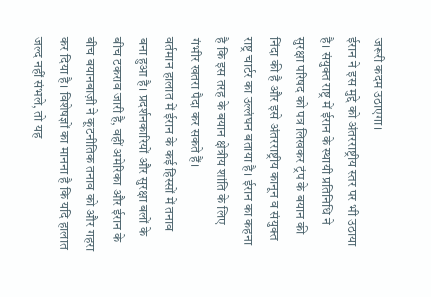जरूरी कदम उठाएगा।
ईरान ने इस मुद्दे को अंतरराष्ट्रीय स्तर पर भी उठाया है। संयुक्त राष्ट्र में ईरान के स्थायी प्रतिनिधि ने सुरक्षा परिषद को पत्र लिखकर ट्रंप के बयान की निंदा की है और इसे अंतरराष्ट्रीय कानून व संयुक्त राष्ट्र चार्टर का उल्लंघन बताया है। ईरान का कहना है कि इस तरह के बयान क्षेत्रीय शांति के लिए गंभीर खतरा पैदा कर सकते हैं।
वर्तमान हालात में ईरान के कई हिस्सों में तनाव बना हुआ है। प्रदर्शनकारियों और सुरक्षा बलों के बीच टकराव जारी है, वहीं अमेरिका और ईरान के बीच बयानबाज़ी ने कूटनीतिक तनाव को और गहरा कर दिया है। विशेषज्ञों का मानना है कि यदि हालात जल्द नहीं संभले, तो यह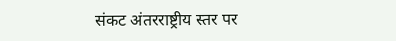संकट अंतरराष्ट्रीय स्तर पर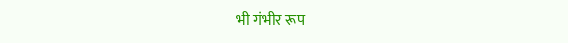भी गंभीर रूप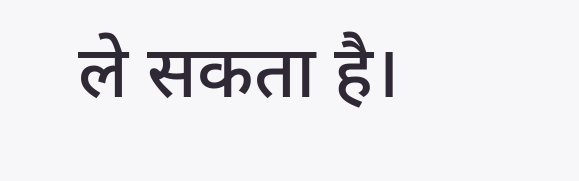ले सकता है।